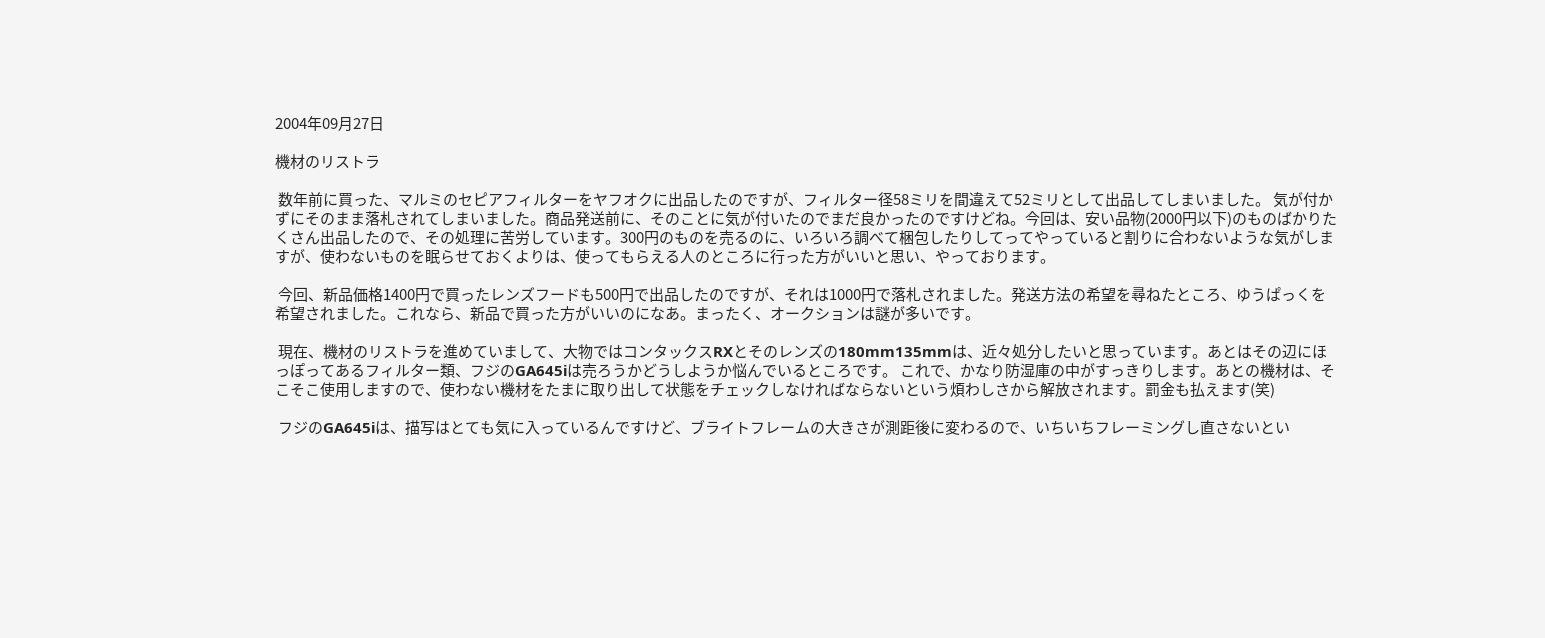2004年09月27日

機材のリストラ

 数年前に買った、マルミのセピアフィルターをヤフオクに出品したのですが、フィルター径58ミリを間違えて52ミリとして出品してしまいました。 気が付かずにそのまま落札されてしまいました。商品発送前に、そのことに気が付いたのでまだ良かったのですけどね。今回は、安い品物(2000円以下)のものばかりたくさん出品したので、その処理に苦労しています。300円のものを売るのに、いろいろ調べて梱包したりしてってやっていると割りに合わないような気がしますが、使わないものを眠らせておくよりは、使ってもらえる人のところに行った方がいいと思い、やっております。

 今回、新品価格1400円で買ったレンズフードも500円で出品したのですが、それは1000円で落札されました。発送方法の希望を尋ねたところ、ゆうぱっくを希望されました。これなら、新品で買った方がいいのになあ。まったく、オークションは謎が多いです。

 現在、機材のリストラを進めていまして、大物ではコンタックスRXとそのレンズの180mm135mmは、近々処分したいと思っています。あとはその辺にほっぽってあるフィルター類、フジのGA645iは売ろうかどうしようか悩んでいるところです。 これで、かなり防湿庫の中がすっきりします。あとの機材は、そこそこ使用しますので、使わない機材をたまに取り出して状態をチェックしなければならないという煩わしさから解放されます。罰金も払えます(笑)

 フジのGA645iは、描写はとても気に入っているんですけど、ブライトフレームの大きさが測距後に変わるので、いちいちフレーミングし直さないとい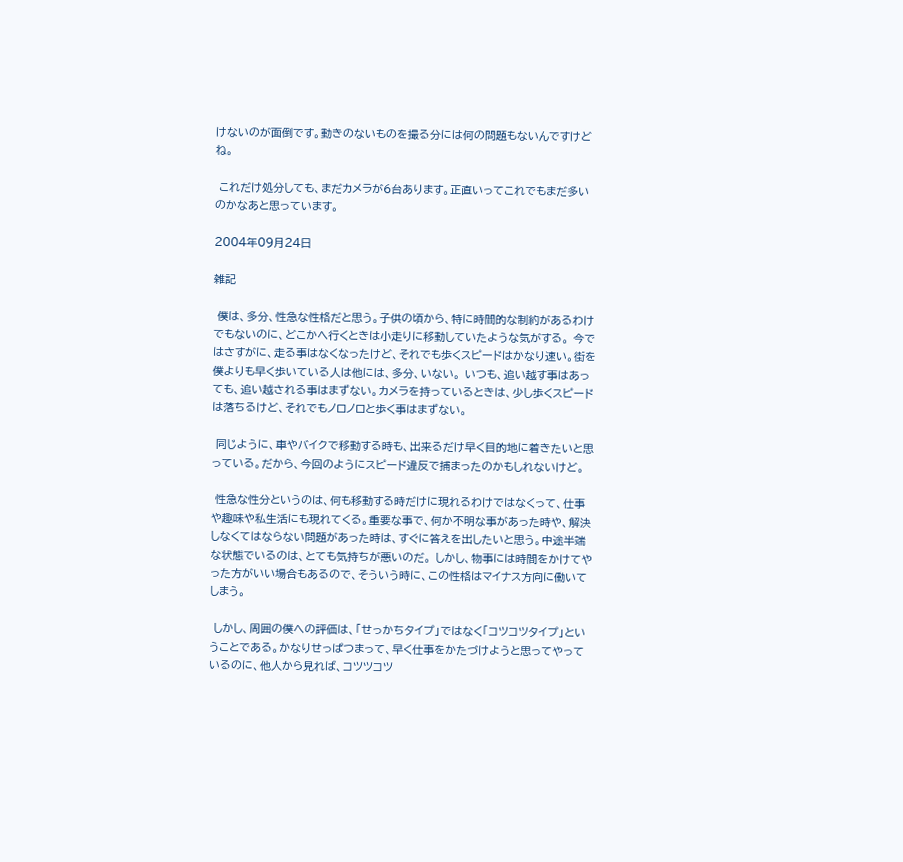けないのが面倒です。動きのないものを撮る分には何の問題もないんですけどね。

 これだけ処分しても、まだカメラが6台あります。正直いってこれでもまだ多いのかなあと思っています。

2004年09月24日

雑記

 僕は、多分、性急な性格だと思う。子供の頃から、特に時間的な制約があるわけでもないのに、どこかへ行くときは小走りに移動していたような気がする。 今ではさすがに、走る事はなくなったけど、それでも歩くスピードはかなり速い。街を僕よりも早く歩いている人は他には、多分、いない。 いつも、追い越す事はあっても、追い越される事はまずない。カメラを持っているときは、少し歩くスピードは落ちるけど、それでもノロノロと歩く事はまずない。

 同じように、車やバイクで移動する時も、出来るだけ早く目的地に着きたいと思っている。だから、今回のようにスピード違反で捕まったのかもしれないけど。

 性急な性分というのは、何も移動する時だけに現れるわけではなくって、仕事や趣味や私生活にも現れてくる。重要な事で、何か不明な事があった時や、解決しなくてはならない問題があった時は、すぐに答えを出したいと思う。中途半端な状態でいるのは、とても気持ちが悪いのだ。 しかし、物事には時間をかけてやった方がいい場合もあるので、そういう時に、この性格はマイナス方向に働いてしまう。

 しかし、周囲の僕への評価は、「せっかちタイプ」ではなく「コツコツタイプ」ということである。かなりせっぱつまって、早く仕事をかたづけようと思ってやっているのに、他人から見れば、コツツコツ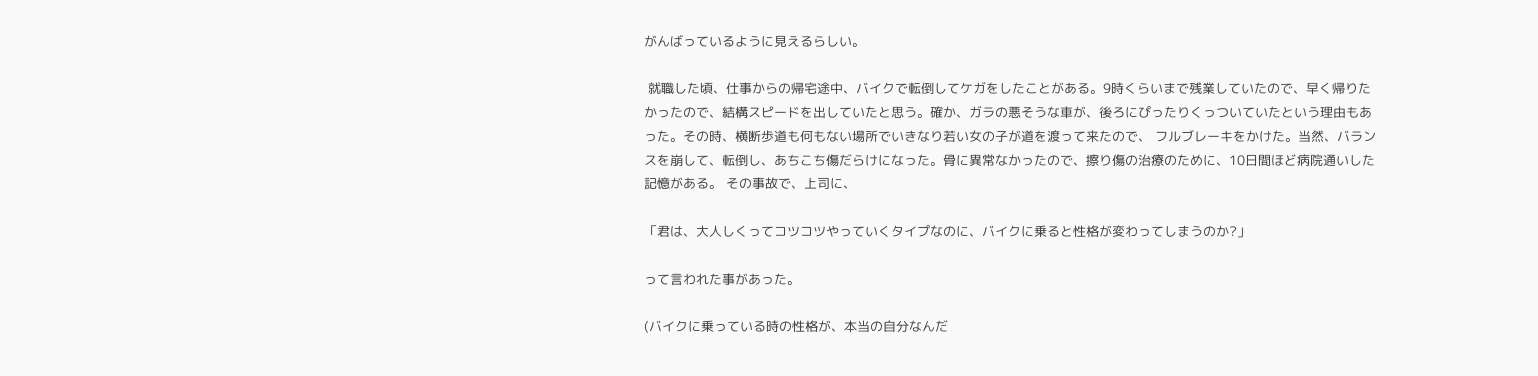がんばっているように見えるらしい。

 就職した頃、仕事からの帰宅途中、バイクで転倒してケガをしたことがある。9時くらいまで残業していたので、早く帰りたかったので、結構スピードを出していたと思う。確か、ガラの悪そうな車が、後ろにぴったりくっついていたという理由もあった。その時、横断歩道も何もない場所でいきなり若い女の子が道を渡って来たので、 フルブレーキをかけた。当然、バランスを崩して、転倒し、あちこち傷だらけになった。骨に異常なかったので、擦り傷の治療のために、10日間ほど病院通いした記憶がある。 その事故で、上司に、

「君は、大人しくってコツコツやっていくタイプなのに、バイクに乗ると性格が変わってしまうのか?」

って言われた事があった。

(バイクに乗っている時の性格が、本当の自分なんだ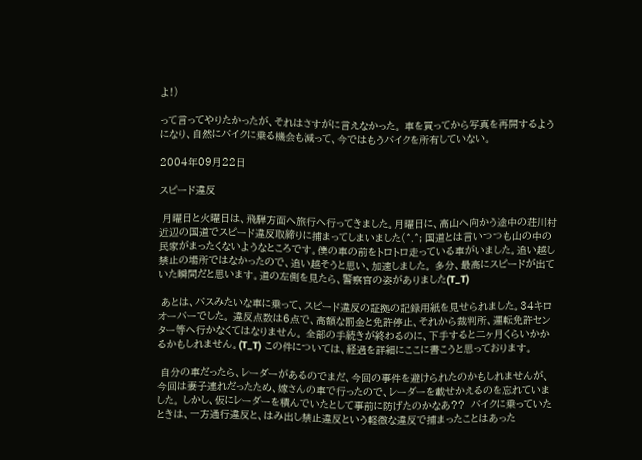よ!)

って言ってやりたかったが、それはさすがに言えなかった。 車を買ってから写真を再開するようになり、自然にバイクに乗る機会も減って、今ではもうバイクを所有していない。

2004年09月22日

スピード違反

 月曜日と火曜日は、飛騨方面へ旅行へ行ってきました。月曜日に、高山へ向かう途中の荘川村近辺の国道でスピード違反取締りに捕まってしまいました(^.^; 国道とは言いつつも山の中の民家がまったくないようなところです。僕の車の前をトロトロ走っている車がいました。追い越し禁止の場所ではなかったので、追い越そうと思い、加速しました。 多分、最高にスピードが出ていた瞬間だと思います。道の左側を見たら、警察官の姿がありました(T_T)

 あとは、バスみたいな車に乗って、スピード違反の証拠の記録用紙を見せられました。34キロオーバーでした。 違反点数は6点で、高額な罰金と免許停止、それから裁判所、運転免許センター等へ行かなくてはなりません。 全部の手続きが終わるのに、下手すると二ヶ月くらいかかるかもしれません。(T_T) この件については、経過を詳細にここに書こうと思っております。

 自分の車だったら、レーダーがあるのでまだ、今回の事件を避けられたのかもしれませんが、今回は妻子連れだったため、嫁さんの車で行ったので、レーダーを載せかえるのを忘れていました。 しかし、仮にレーダーを積んでいたとして事前に防げたのかなあ??  バイクに乗っていたときは、一方通行違反と、はみ出し禁止違反という軽微な違反で捕まったことはあった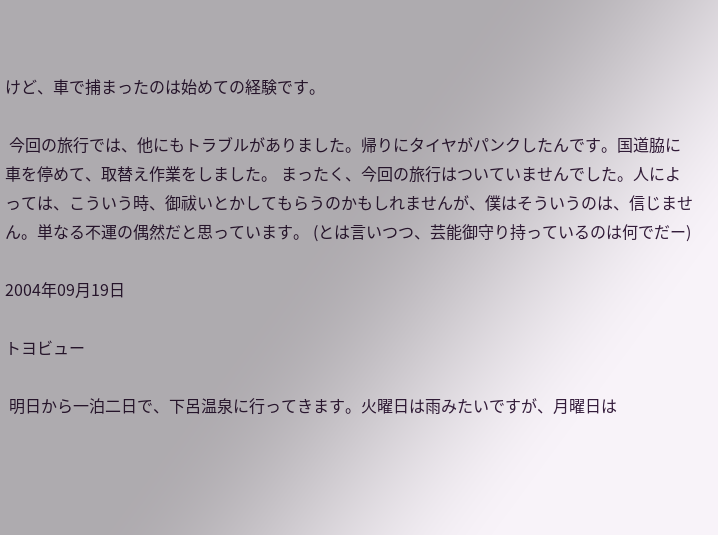けど、車で捕まったのは始めての経験です。

 今回の旅行では、他にもトラブルがありました。帰りにタイヤがパンクしたんです。国道脇に車を停めて、取替え作業をしました。 まったく、今回の旅行はついていませんでした。人によっては、こういう時、御祓いとかしてもらうのかもしれませんが、僕はそういうのは、信じません。単なる不運の偶然だと思っています。 (とは言いつつ、芸能御守り持っているのは何でだー)

2004年09月19日

トヨビュー

 明日から一泊二日で、下呂温泉に行ってきます。火曜日は雨みたいですが、月曜日は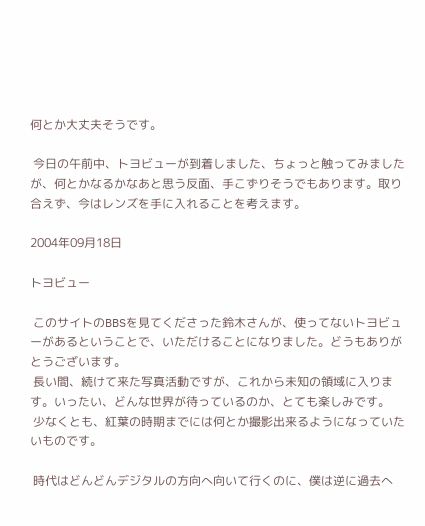何とか大丈夫そうです。

 今日の午前中、トヨビューが到着しました、ちょっと触ってみましたが、何とかなるかなあと思う反面、手こずりそうでもあります。取り合えず、今はレンズを手に入れることを考えます。

2004年09月18日

トヨビュー

 このサイトのBBSを見てくださった鈴木さんが、使ってないトヨビューがあるということで、いただけることになりました。どうもありがとうございます。
 長い間、続けて来た写真活動ですが、これから未知の領域に入ります。いったい、どんな世界が待っているのか、とても楽しみです。
 少なくとも、紅葉の時期までには何とか撮影出来るようになっていたいものです。

 時代はどんどんデジタルの方向へ向いて行くのに、僕は逆に過去へ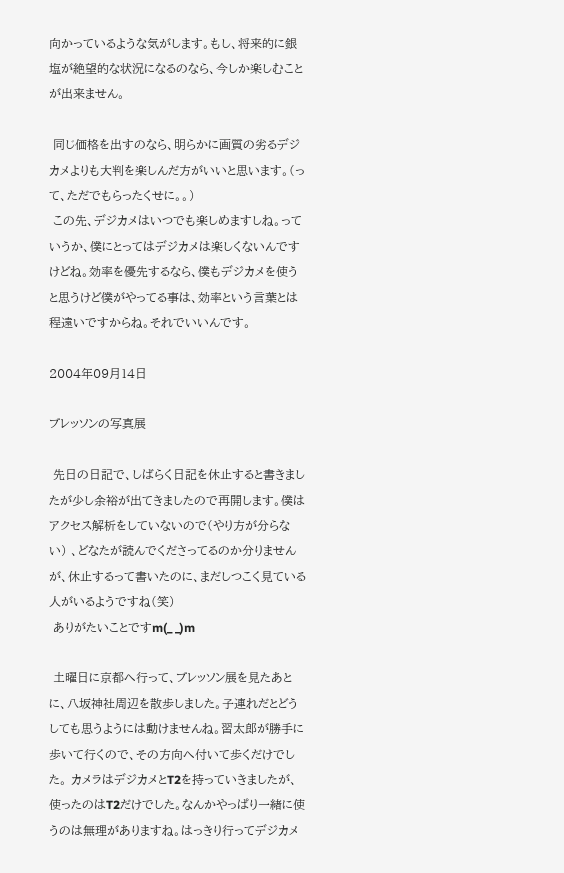向かっているような気がします。もし、将来的に銀塩が絶望的な状況になるのなら、今しか楽しむことが出来ません。

 同じ価格を出すのなら、明らかに画質の劣るデジカメよりも大判を楽しんだ方がいいと思います。(って、ただでもらったくせに。。)
 この先、デジカメはいつでも楽しめますしね。っていうか、僕にとってはデジカメは楽しくないんですけどね。効率を優先するなら、僕もデジカメを使うと思うけど僕がやってる事は、効率という言葉とは程遠いですからね。それでいいんです。

2004年09月14日

ブレッソンの写真展

 先日の日記で、しばらく日記を休止すると書きましたが少し余裕が出てきましたので再開します。僕はアクセス解析をしていないので(やり方が分らない) 、どなたが読んでくださってるのか分りませんが、休止するって書いたのに、まだしつこく見ている人がいるようですね(笑)
 ありがたいことですm(_ _)m

 土曜日に京都へ行って、ブレッソン展を見たあとに、八坂神社周辺を散歩しました。子連れだとどうしても思うようには動けませんね。習太郎が勝手に歩いて行くので、その方向へ付いて歩くだけでした。 カメラはデジカメとT2を持っていきましたが、使ったのはT2だけでした。なんかやっぱり一緒に使うのは無理がありますね。はっきり行ってデジカメ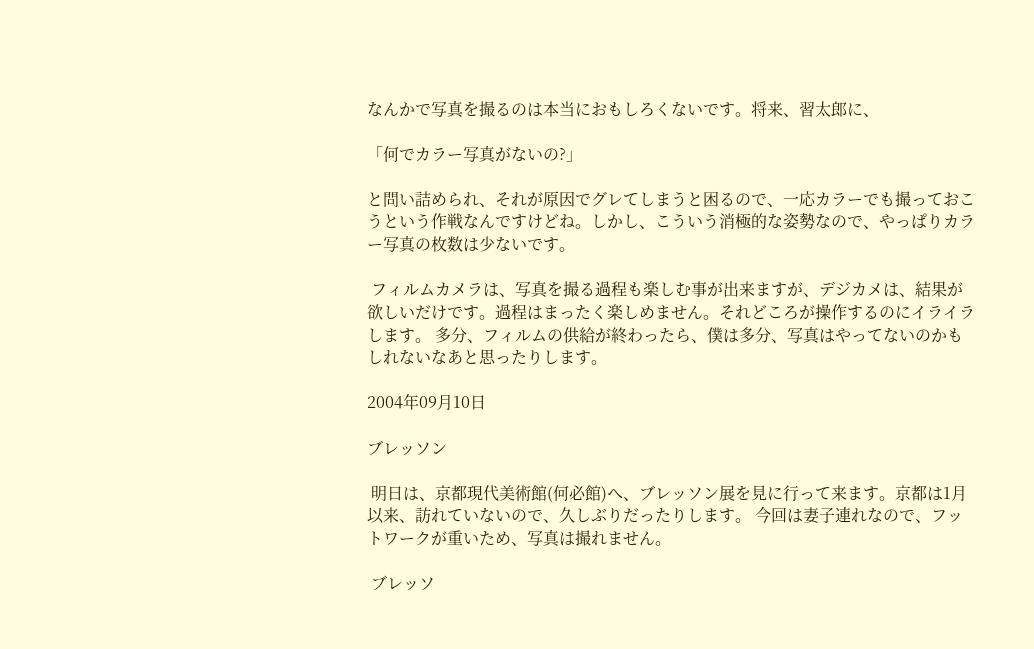なんかで写真を撮るのは本当におもしろくないです。将来、習太郎に、

「何でカラー写真がないの?」

と問い詰められ、それが原因でグレてしまうと困るので、一応カラーでも撮っておこうという作戦なんですけどね。しかし、こういう消極的な姿勢なので、やっぱりカラー写真の枚数は少ないです。

 フィルムカメラは、写真を撮る過程も楽しむ事が出来ますが、デジカメは、結果が欲しいだけです。過程はまったく楽しめません。それどころが操作するのにイライラします。 多分、フィルムの供給が終わったら、僕は多分、写真はやってないのかもしれないなあと思ったりします。

2004年09月10日

ブレッソン

 明日は、京都現代美術館(何必館)へ、ブレッソン展を見に行って来ます。京都は1月以来、訪れていないので、久しぶりだったりします。 今回は妻子連れなので、フットワークが重いため、写真は撮れません。

 ブレッソ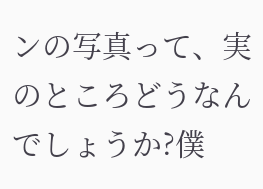ンの写真って、実のところどうなんでしょうか?僕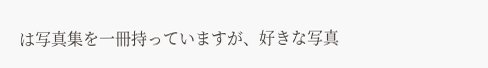は写真集を一冊持っていますが、好きな写真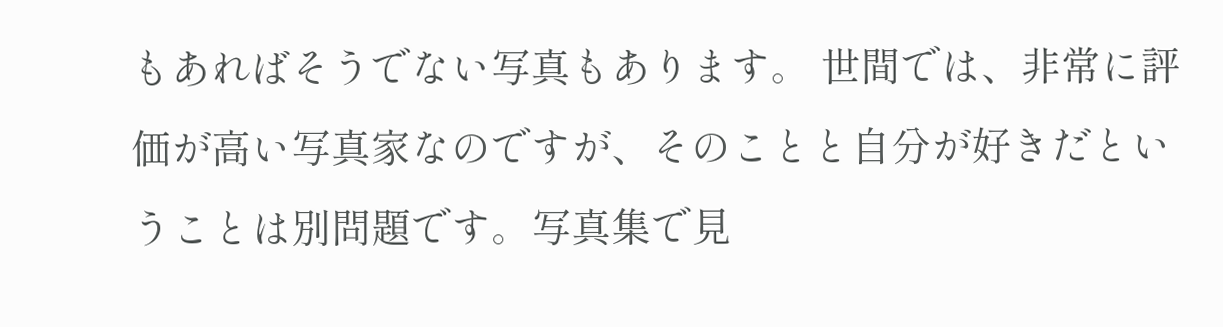もあればそうでない写真もあります。 世間では、非常に評価が高い写真家なのですが、そのことと自分が好きだということは別問題です。写真集で見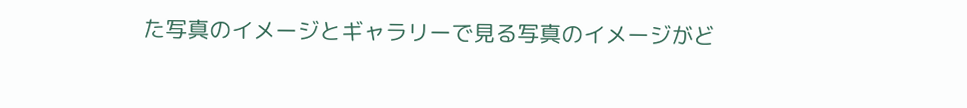た写真のイメージとギャラリーで見る写真のイメージがど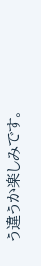う違うか楽しみです。